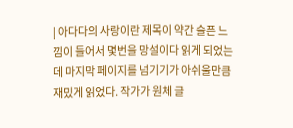| 아다다의 사랑이란 제목이 약간 슬픈 느낌이 들어서 몇번을 망설이다 읽게 되었는데 마지막 페이지를 넘기기가 아쉬울만큼 재밌게 읽었다. 작가가 원체 글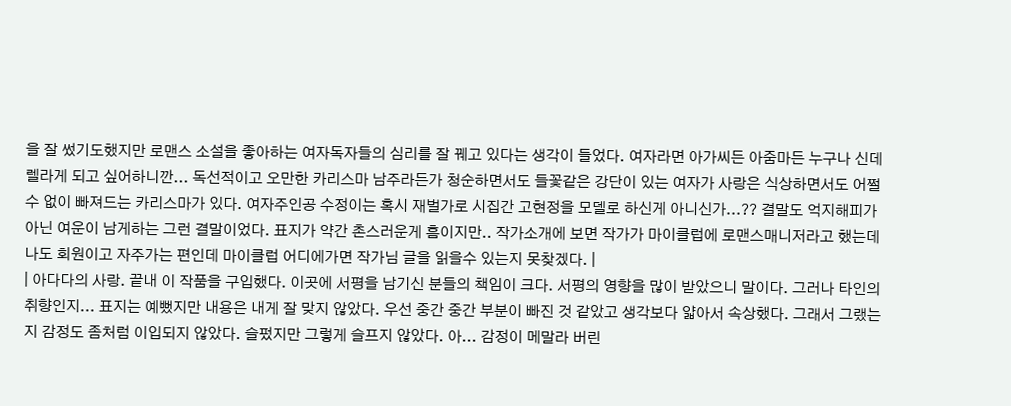을 잘 썼기도했지만 로맨스 소설을 좋아하는 여자독자들의 심리를 잘 꿰고 있다는 생각이 들었다. 여자라면 아가씨든 아줌마든 누구나 신데렐라게 되고 싶어하니깐... 독선적이고 오만한 카리스마 남주라든가 청순하면서도 들꽃같은 강단이 있는 여자가 사랑은 식상하면서도 어쩔수 없이 빠져드는 카리스마가 있다. 여자주인공 수정이는 혹시 재벌가로 시집간 고현정을 모델로 하신게 아니신가...?? 결말도 억지해피가 아닌 여운이 남게하는 그런 결말이었다. 표지가 약간 촌스러운게 흠이지만.. 작가소개에 보면 작가가 마이클럽에 로맨스매니저라고 했는데 나도 회원이고 자주가는 편인데 마이클럽 어디에가면 작가님 글을 읽을수 있는지 못찾겠다. |
| 아다다의 사랑. 끝내 이 작품을 구입했다. 이곳에 서평을 남기신 분들의 책임이 크다. 서평의 영향을 많이 받았으니 말이다. 그러나 타인의 취향인지... 표지는 예뻤지만 내용은 내게 잘 맞지 않았다. 우선 중간 중간 부분이 빠진 것 같았고 생각보다 얇아서 속상했다. 그래서 그랬는지 감정도 좀처럼 이입되지 않았다. 슬펐지만 그렇게 슬프지 않았다. 아... 감정이 메말라 버린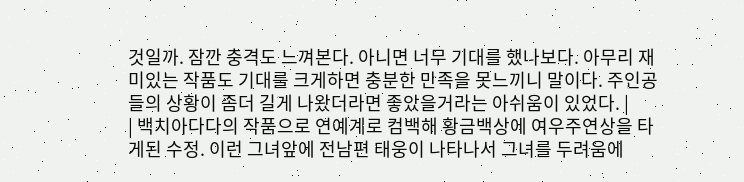것일까. 잠깐 충격도 느껴본다. 아니면 너무 기대를 했나보다. 아무리 재미있는 작품도 기대를 크게하면 충분한 만족을 못느끼니 말이다. 주인공들의 상황이 좀더 길게 나왔더라면 좋았을거라는 아쉬움이 있었다. |
| 백치아다다의 작품으로 연예계로 컴백해 황금백상에 여우주연상을 타게된 수정. 이런 그녀앞에 전남편 태웅이 나타나서 그녀를 두려움에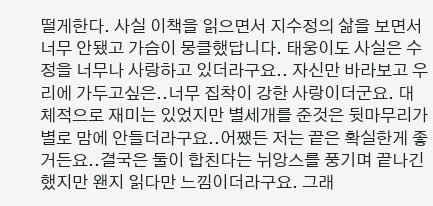떨게한다. 사실 이책을 읽으면서 지수정의 삶을 보면서 너무 안됐고 가슴이 뭉클했답니다. 태웅이도 사실은 수정을 너무나 사랑하고 있더라구요.. 자신만 바라보고 우리에 가두고싶은..너무 집착이 강한 사랑이더군요. 대체적으로 재미는 있었지만 별세개를 준것은 뒷마무리가 별로 맘에 안들더라구요..어쨌든 저는 끝은 확실한게 좋거든요..결국은 둘이 합친다는 뉘앙스를 풍기며 끝나긴 했지만 왠지 읽다만 느낌이더라구요. 그래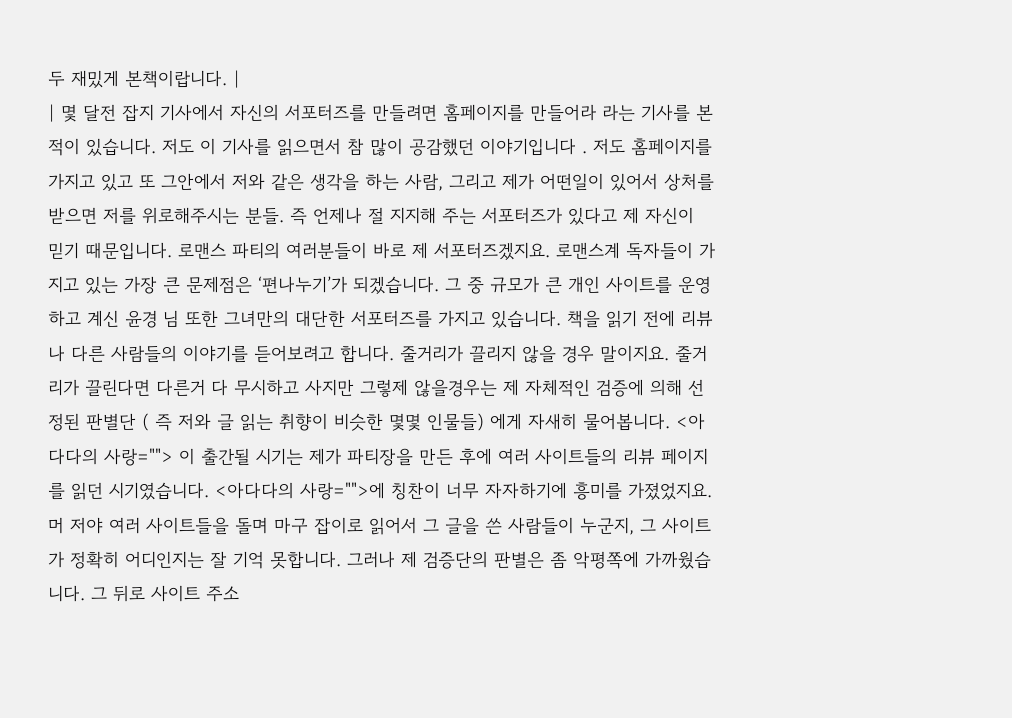두 재밌게 본책이랍니다. |
| 몇 달전 잡지 기사에서 자신의 서포터즈를 만들려면 홈페이지를 만들어라 라는 기사를 본적이 있습니다. 저도 이 기사를 읽으면서 참 많이 공감했던 이야기입니다 . 저도 홈페이지를 가지고 있고 또 그안에서 저와 같은 생각을 하는 사람, 그리고 제가 어떤일이 있어서 상처를 받으면 저를 위로해주시는 분들. 즉 언제나 절 지지해 주는 서포터즈가 있다고 제 자신이 믿기 때문입니다. 로맨스 파티의 여러분들이 바로 제 서포터즈겠지요. 로맨스계 독자들이 가지고 있는 가장 큰 문제점은 ‘편나누기’가 되겠습니다. 그 중 규모가 큰 개인 사이트를 운영하고 계신 윤경 님 또한 그녀만의 대단한 서포터즈를 가지고 있습니다. 책을 읽기 전에 리뷰나 다른 사람들의 이야기를 듣어보려고 합니다. 줄거리가 끌리지 않을 경우 말이지요. 줄거리가 끌린다면 다른거 다 무시하고 사지만 그렇제 않을경우는 제 자체적인 검증에 의해 선정된 판별단 ( 즉 저와 글 읽는 취향이 비슷한 몇몇 인물들) 에게 자새히 물어봅니다. <아다다의 사랑=""> 이 출간될 시기는 제가 파티장을 만든 후에 여러 사이트들의 리뷰 페이지를 읽던 시기였습니다. <아다다의 사랑="">에 칭찬이 너무 자자하기에 흥미를 가졌었지요. 머 저야 여러 사이트들을 돌며 마구 잡이로 읽어서 그 글을 쓴 사람들이 누군지, 그 사이트가 정확히 어디인지는 잘 기억 못합니다. 그러나 제 검증단의 판별은 좀 악평쪽에 가까웠습니다. 그 뒤로 사이트 주소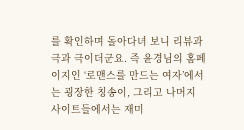를 확인하며 돌아다녀 보니 리뷰과 극과 극이더군요. 즉 윤경님의 홈페이지인 ‘로맨스를 만드는 여자’에서는 굉장한 칭송이, 그리고 나머지 사이트들에서는 재미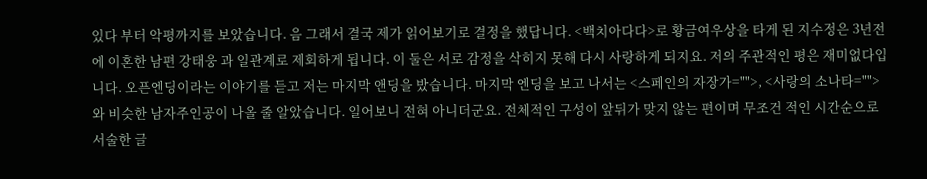있다 부터 악평까지를 보았습니다. 음 그래서 결국 제가 읽어보기로 결정을 했답니다. <백치아다다>로 황금여우상을 타게 된 지수정은 3년전에 이혼한 남편 강태웅 과 일관계로 제회하게 됩니다. 이 둘은 서로 감정을 삭히지 못해 다시 사랑하게 되지요. 저의 주관적인 평은 재미없다입니다. 오픈엔딩이라는 이야기를 듣고 저는 마지막 앤딩을 밨습니다. 마지막 엔딩을 보고 나서는 <스페인의 자장가="">, <사랑의 소나타=""> 와 비슷한 남자주인공이 나올 줄 알았습니다. 일어보니 전혀 아니더군요. 전체적인 구성이 앞뒤가 맞지 않는 편이며 무조건 적인 시간순으로 서술한 글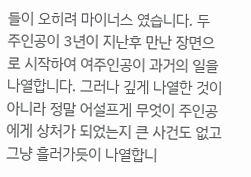들이 오히려 마이너스 였습니다. 두 주인공이 3년이 지난후 만난 장면으로 시작하여 여주인공이 과거의 일을 나열합니다. 그러나 깊게 나열한 것이 아니라 정말 어설프게 무엇이 주인공에게 상처가 되었는지 큰 사건도 없고 그냥 흘러가듯이 나열합니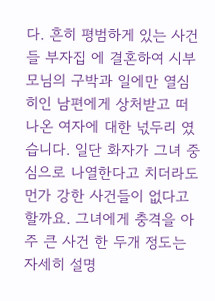다. 흔히 평범하게 있는 사건들 부자집 에 결혼하여 시부모님의 구박과 일에만 열심히인 남편에게 상처받고 떠나온 여자에 대한 넋두리 였습니다. 일단 화자가 그녀 중심으로 나열한다고 치더라도 먼가 강한 사건들이 없다고 할까요. 그녀에게 충격을 아주 큰 사건 한 두개 정도는 자세히 설명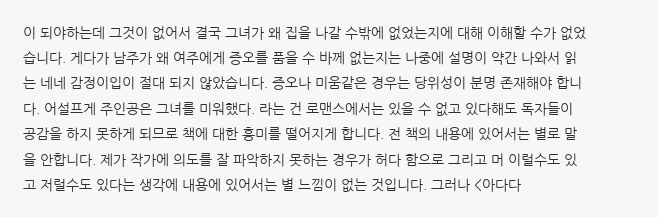이 되야하는데 그것이 없어서 결국 그녀가 왜 집을 나갈 수밖에 없었는지에 대해 이해할 수가 없었습니다. 게다가 남주가 왜 여주에게 증오를 품을 수 바께 없는지는 나중에 설명이 약간 나와서 읽는 네네 감정이입이 절대 되지 않았습니다. 증오나 미움같은 경우는 당위성이 분명 존재해야 합니다. 어설프게 주인공은 그녀를 미워했다. 라는 건 로맨스에서는 있을 수 없고 있다해도 독자들이 공감을 하지 못하게 되므로 책에 대한 흥미를 떨어지게 합니다. 전 책의 내용에 있어서는 별로 말을 안합니다. 제가 작가에 의도를 잘 파악하지 못하는 경우가 허다 함으로 그리고 머 이럴수도 있고 저럴수도 있다는 생각에 내용에 있어서는 별 느낌이 없는 것입니다. 그러나 <아다다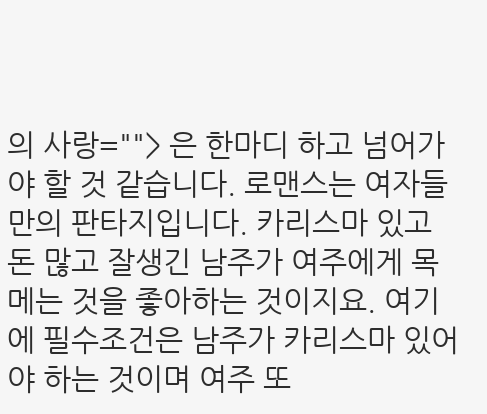의 사랑=""> 은 한마디 하고 넘어가야 할 것 같습니다. 로맨스는 여자들만의 판타지입니다. 카리스마 있고 돈 많고 잘생긴 남주가 여주에게 목메는 것을 좋아하는 것이지요. 여기에 필수조건은 남주가 카리스마 있어야 하는 것이며 여주 또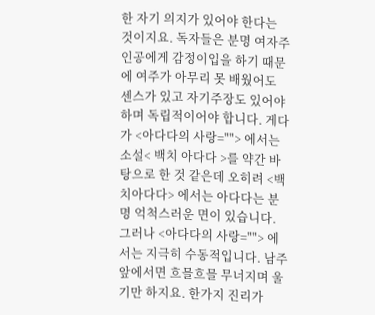한 자기 의지가 있어야 한다는 것이지요. 독자들은 분명 여자주인공에게 감정이입을 하기 때문에 여주가 아무리 못 배웠어도 센스가 있고 자기주장도 있어야 하며 독립적이어야 합니다. 게다가 <아다다의 사랑=""> 에서는 소설< 백치 아다다 >를 약간 바탕으로 한 것 같은데 오히려 <백치아다다> 에서는 아다다는 분명 억척스러운 면이 있습니다. 그러나 <아다다의 사랑=""> 에서는 지극히 수동적입니다. 남주 앞에서면 흐믈흐믈 무너지며 울기만 하지요. 한가지 진리가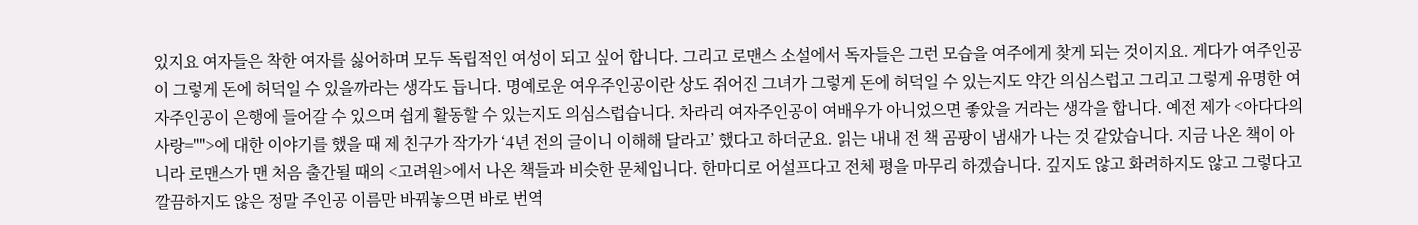있지요 여자들은 착한 여자를 싫어하며 모두 독립적인 여성이 되고 싶어 합니다. 그리고 로맨스 소설에서 독자들은 그런 모습을 여주에게 찾게 되는 것이지요. 게다가 여주인공이 그렇게 돈에 허덕일 수 있을까라는 생각도 듭니다. 명예로운 여우주인공이란 상도 쥐어진 그녀가 그렇게 돈에 허덕일 수 있는지도 약간 의심스럽고 그리고 그렇게 유명한 여자주인공이 은행에 들어갈 수 있으며 쉽게 활동할 수 있는지도 의심스럽습니다. 차라리 여자주인공이 여배우가 아니었으면 좋았을 거라는 생각을 합니다. 예전 제가 <아다다의 사랑="">에 대한 이야기를 했을 때 제 친구가 작가가 ‘4년 전의 글이니 이해해 달라고’ 했다고 하더군요. 읽는 내내 전 책 곰팡이 냄새가 나는 것 같았습니다. 지금 나온 책이 아니라 로맨스가 맨 처음 출간될 때의 <고려원>에서 나온 책들과 비슷한 문체입니다. 한마디로 어설프다고 전체 평을 마무리 하겠습니다. 깊지도 않고 화려하지도 않고 그렇다고 깔끔하지도 않은 정말 주인공 이름만 바꿔놓으면 바로 번역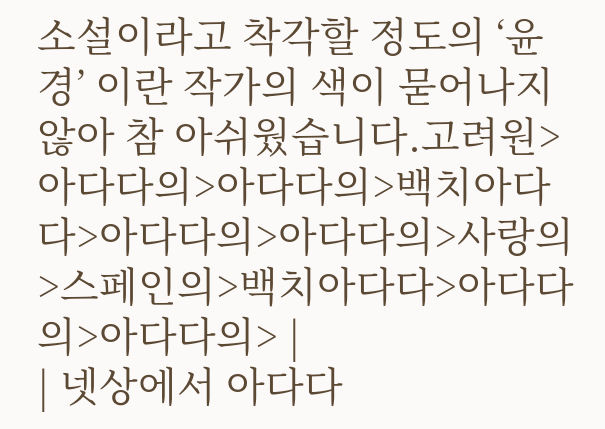소설이라고 착각할 정도의 ‘윤경’ 이란 작가의 색이 묻어나지 않아 참 아쉬웠습니다.고려원>아다다의>아다다의>백치아다다>아다다의>아다다의>사랑의>스페인의>백치아다다>아다다의>아다다의> |
| 넷상에서 아다다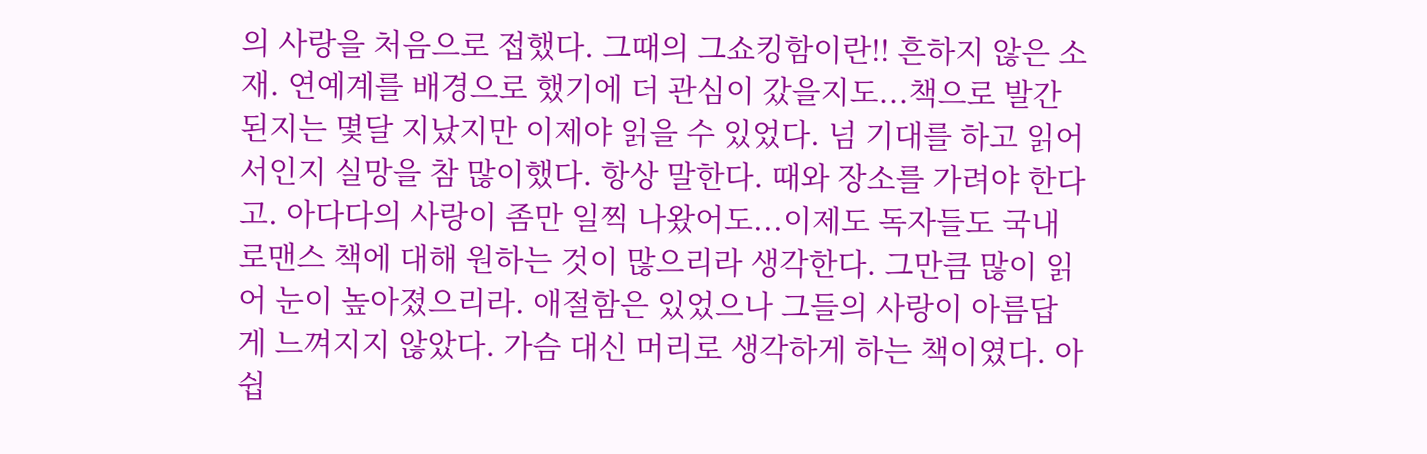의 사랑을 처음으로 접했다. 그때의 그쇼킹함이란!! 흔하지 않은 소재. 연예계를 배경으로 했기에 더 관심이 갔을지도...책으로 발간된지는 몇달 지났지만 이제야 읽을 수 있었다. 넘 기대를 하고 읽어서인지 실망을 참 많이했다. 항상 말한다. 때와 장소를 가려야 한다고. 아다다의 사랑이 좀만 일찍 나왔어도...이제도 독자들도 국내로맨스 책에 대해 원하는 것이 많으리라 생각한다. 그만큼 많이 읽어 눈이 높아졌으리라. 애절함은 있었으나 그들의 사랑이 아름답게 느껴지지 않았다. 가슴 대신 머리로 생각하게 하는 책이였다. 아쉽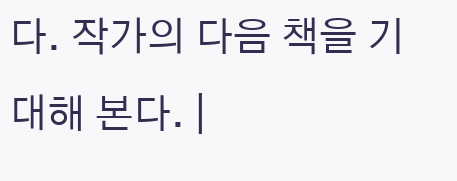다. 작가의 다음 책을 기대해 본다. |